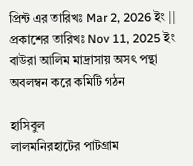প্রিন্ট এর তারিখঃ Mar 2, 2026 ইং || প্রকাশের তারিখঃ Nov 11, 2025 ইং
বাউরা আলিম মাদ্রাসায় অসৎ পন্থা অবলম্বন করে কমিটি গঠন

হাসিবুল
লালমনিরহাটের পাটগ্রাম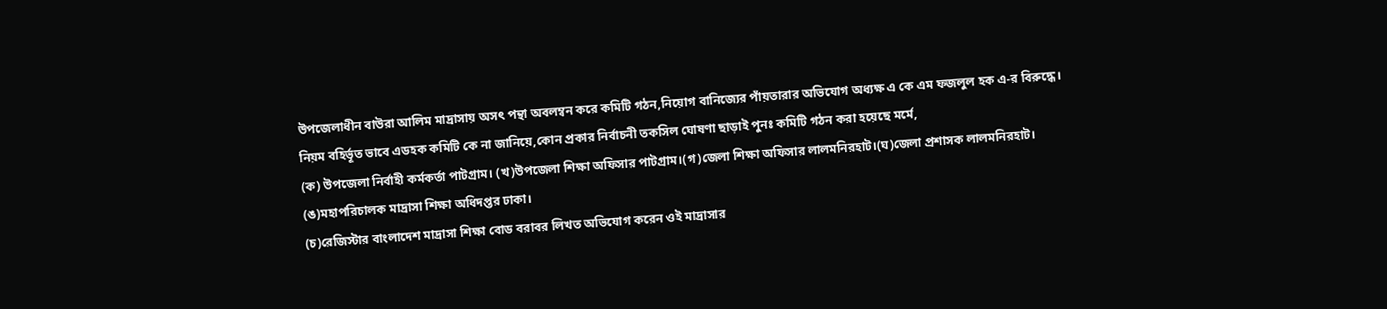উপজেলাধীন বাউরা আলিম মাদ্রাসায় অসৎ পন্থা অবলম্বন করে কমিটি গঠন,নিয়োগ বানিজ্যের পাঁয়তারার অভিযোগ অধ্যক্ষ এ কে এম ফজলুল হক এ-র বিরুদ্ধে।
নিয়ম বহির্ভূত ভাবে এডহক কমিটি কে না জানিয়ে,কোন প্রকার নির্বাচনী তকসিল ঘোষণা ছাড়াই পুনঃ কমিটি গঠন করা হয়েছে মর্মে,
(ক) উপজেলা নির্বাহী কর্মকর্তা পাটগ্রাম। (খ)উপজেলা শিক্ষা অফিসার পাটগ্রাম।(গ)জেলা শিক্ষা অফিসার লালমনিরহাট।(ঘ)জেলা প্রশাসক লালমনিরহাট।
(ঙ)মহাপরিচালক মাদ্রাসা শিক্ষা অধিদপ্তর ঢাকা।
(চ)রেজিস্টার বাংলাদেশ মাদ্রাসা শিক্ষা বোড বরাবর লিখত অভিযোগ করেন ওই মাদ্রাসার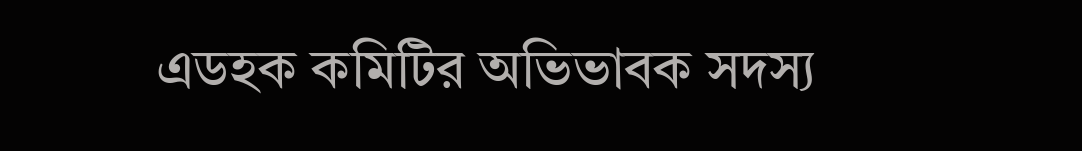এডহক কমিটির অভিভাবক সদস্য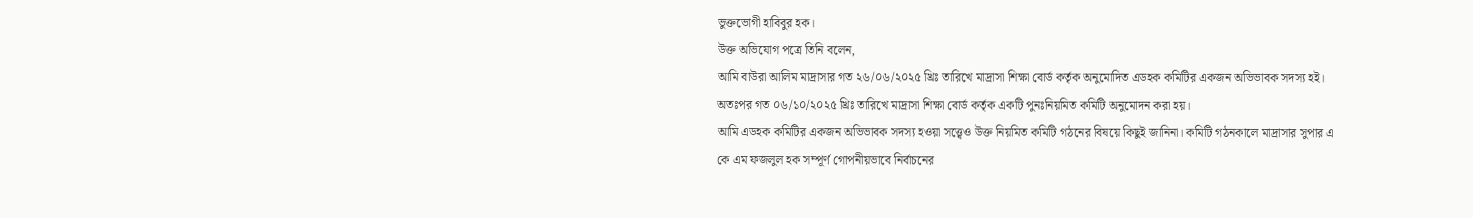ভুক্তভোগী হাবিবুর হক।
উক্ত অভিযোগ পত্রে তিনি বলেন,
আমি বাউরা আলিম মাদ্রাসার গত ২৬/০৬/২০২৫ খ্রিঃ তারিখে মাদ্রাসা শিক্ষা বোর্ড কর্তৃক অনুমোদিত এডহক কমিটির একজন অভিভাবক সদস্য হই। অতঃপর গত ০৬/১০/২০২৫ খ্রিঃ তারিখে মাদ্রাসা শিক্ষা বোর্ড কর্তৃক একটি পুনঃনিয়মিত কমিটি অনুমোদন করা হয়।
আমি এডহক কমিটির একজন অভিভাবক সদস্য হওয়া সত্ত্বেও উক্ত নিয়মিত কমিটি গঠনের বিষয়ে কিছুই জানিনা। কমিটি গঠনকালে মাদ্রাসার সুপার এ কে এম ফজলুল হক সম্পূর্ণ গোপনীয়ভাবে নির্বাচনের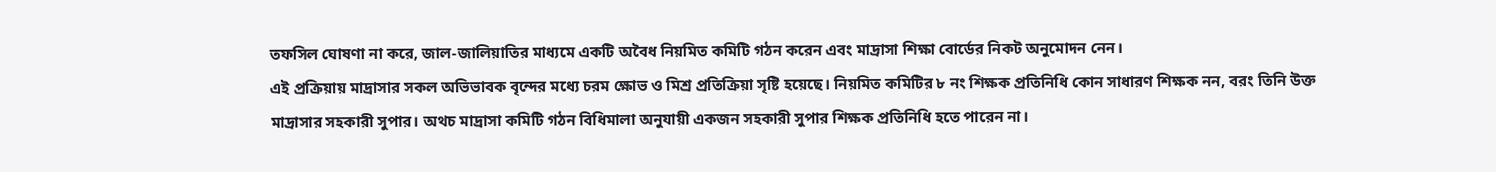তফসিল ঘোষণা না করে, জাল-জালিয়াতির মাধ্যমে একটি অবৈধ নিয়মিত কমিটি গঠন করেন এবং মাদ্রাসা শিক্ষা বোর্ডের নিকট অনুমোদন নেন।
এই প্রক্রিয়ায় মাদ্রাসার সকল অভিভাবক বৃন্দের মধ্যে চরম ক্ষোভ ও মিশ্র প্রতিক্রিয়া সৃষ্টি হয়েছে। নিয়মিত কমিটির ৮ নং শিক্ষক প্রতিনিধি কোন সাধারণ শিক্ষক নন, বরং তিনি উক্ত মাদ্রাসার সহকারী সুপার। অথচ মাদ্রাসা কমিটি গঠন বিধিমালা অনুযায়ী একজন সহকারী সুপার শিক্ষক প্রতিনিধি হতে পারেন না।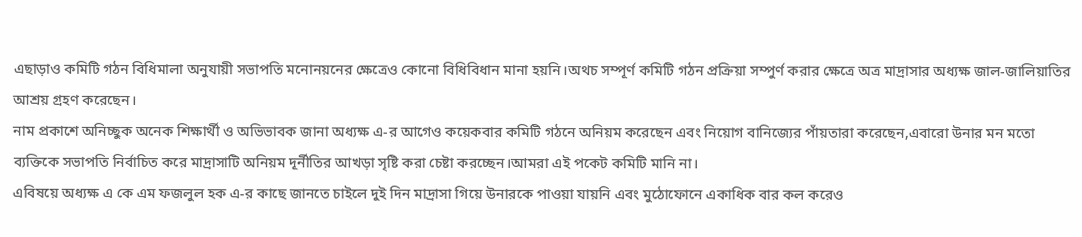এছাড়াও কমিটি গঠন বিধিমালা অনুযায়ী সভাপতি মনোনয়নের ক্ষেত্রেও কোনো বিধিবিধান মানা হয়নি।অথচ সম্পূর্ণ কমিটি গঠন প্রক্রিয়া সম্পুর্ণ করার ক্ষেত্রে অত্র মাদ্রাসার অধ্যক্ষ জাল-জালিয়াতির আশ্রয় গ্রহণ করেছেন।
নাম প্রকাশে অনিচ্ছুক অনেক শিক্ষার্থী ও অভিভাবক জানা অধ্যক্ষ এ-র আগেও কয়েকবার কমিটি গঠনে অনিয়ম করেছেন এবং নিয়োগ বানিজ্যের পাঁয়তারা করেছেন,এবারো উনার মন মতো ব্যক্তিকে সভাপতি নির্বাচিত করে মাদ্রাসাটি অনিয়ম দূর্নীতির আখড়া সৃষ্টি করা চেষ্টা করচ্ছেন।আমরা এই পকেট কমিটি মানি না।
এবিষয়ে অধ্যক্ষ এ কে এম ফজলুল হক এ-র কাছে জানতে চাইলে দুই দিন মাদ্রাসা গিয়ে উনারকে পাওয়া যায়নি এবং মুঠোফোনে একাধিক বার কল করেও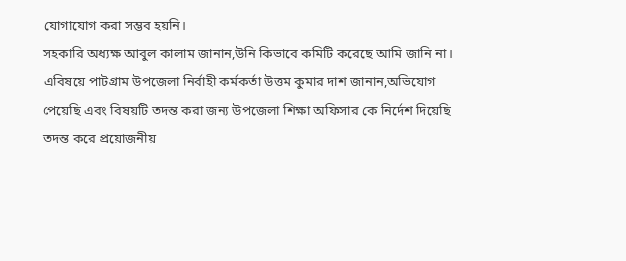যোগাযোগ করা সম্ভব হয়নি।
সহকারি অধ্যক্ষ আবুল কালাম জানান,উনি কিভাবে কমিটি করেছে আমি জানি না।
এবিষয়ে পাটগ্রাম উপজেলা নির্বাহী কর্মকর্তা উত্তম কুমার দাশ জানান,অভিযোগ পেয়েছি এবং বিষয়টি তদন্ত করা জন্য উপজেলা শিক্ষা অফিসার কে নির্দেশ দিয়েছি তদন্ত করে প্রয়োজনীয়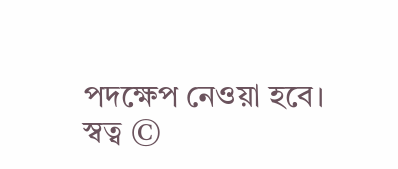পদক্ষেপ নেওয়া হবে।
স্বত্ব ©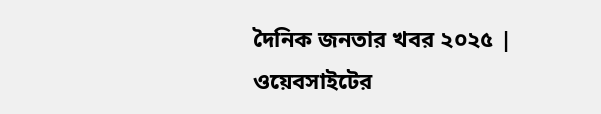দৈনিক জনতার খবর ২০২৫ | ওয়েবসাইটের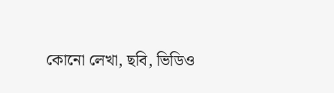কোনো লেখা, ছবি, ভিডিও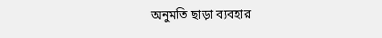অনুমতি ছাড়া ব্যবহার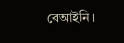বেআইনি।